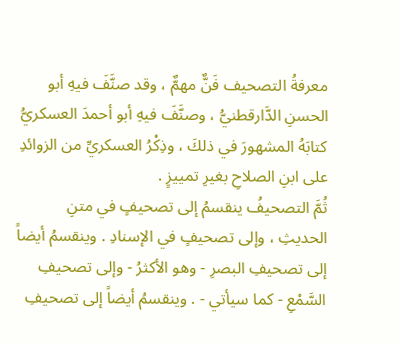معرفةُ التصحيف فَنٌّ مهمٌّ ، وقد صنَّفَ فيهِ أبو الحسنِ الدَّارقطنيُّ ، وصنَّفَ فيهِ أبو أحمدَ العسكريُّ كتابَهُ المشهورَ في ذلكَ ، وذِكْرُ العسكريِّ من الزوائدِ على ابنِ الصلاحِ بغيرِ تمييزٍ .
ثُمَّ التصحيفُ ينقسمُ إلى تصحيفٍ في متنِ الحديثِ ، وإلى تصحيفٍ في الإسنادِ . وينقسمُ أيضاً إلى تصحيفِ البصرِ - وهو الأكثرُ - وإلى تصحيفِ السَّمْعِ - كما سيأتي - . وينقسمُ أيضاً إلى تصحيفِ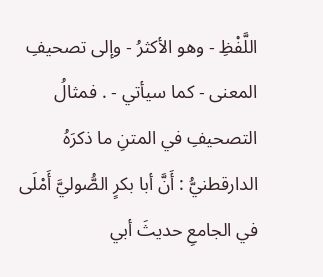اللَّفْظِ - وهو الأكثرُ - وإلى تصحيفِ المعنى - كما سيأتي - . فمثالُ التصحيفِ في المتنِ ما ذكرَهُ الدارقطنيُّ : أَنَّ أبا بكرٍ الصُّوليَّ أَمْلَى في الجامعِ حديثَ أبي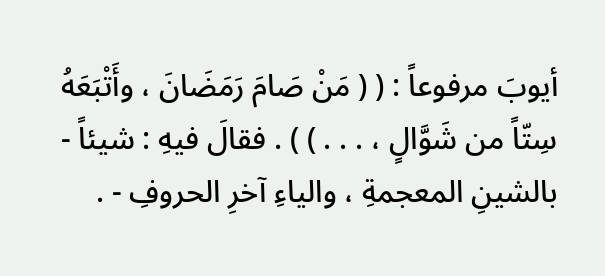أيوبَ مرفوعاً : ( ( مَنْ صَامَ رَمَضَانَ ، وأَتْبَعَهُ سِتّاً من شَوَّالٍ ، . . . ) ) . فقالَ فيهِ : شيئاً - بالشينِ المعجمةِ ، والياءِ آخرِ الحروفِ - .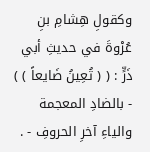وكقولِ هِشامِ بنِ عُرْوةَ في حديثِ أبي ذَرٍّ : ( ( تُعِينُ ضَايعاً ) ) - بالضادِ المعجمة والياءِ آخرِ الحروفِ - .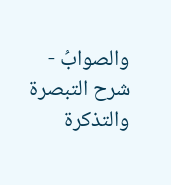والصوابُ -
شرح التبصرة والتذكرة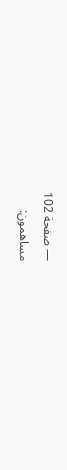— صفحة 102
مساهمون: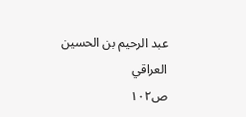عبد الرحيم بن الحسين العراقي
ص١٠٢